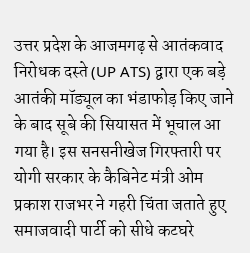उत्तर प्रदेश के आजमगढ़ से आतंकवाद निरोधक दस्ते (UP ATS) द्वारा एक बड़े आतंकी मॉड्यूल का भंडाफोड़ किए जाने के बाद सूबे की सियासत में भूचाल आ गया है। इस सनसनीखेज गिरफ्तारी पर योगी सरकार के कैबिनेट मंत्री ओम प्रकाश राजभर ने गहरी चिंता जताते हुए समाजवादी पार्टी को सीधे कटघरे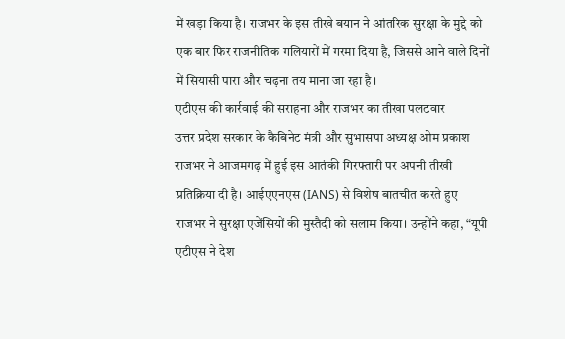में खड़ा किया है। राजभर के इस तीखे बयान ने आंतरिक सुरक्षा के मुद्दे को एक बार फिर राजनीतिक गलियारों में गरमा दिया है, जिससे आने वाले दिनों में सियासी पारा और चढ़ना तय माना जा रहा है।
एटीएस की कार्रवाई की सराहना और राजभर का तीखा पलटवार
उत्तर प्रदेश सरकार के कैबिनेट मंत्री और सुभासपा अध्यक्ष ओम प्रकाश राजभर ने आजमगढ़ में हुई इस आतंकी गिरफ्तारी पर अपनी तीखी प्रतिक्रिया दी है। आईएएनएस (IANS) से विशेष बातचीत करते हुए राजभर ने सुरक्षा एजेंसियों की मुस्तैदी को सलाम किया। उन्होंने कहा, “यूपी एटीएस ने देश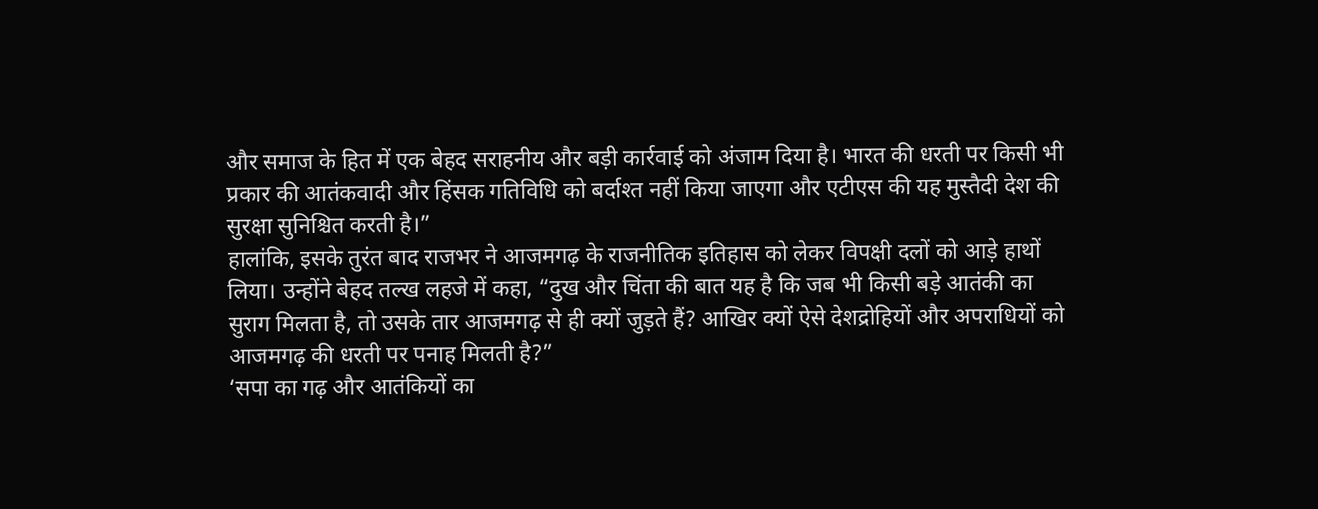और समाज के हित में एक बेहद सराहनीय और बड़ी कार्रवाई को अंजाम दिया है। भारत की धरती पर किसी भी प्रकार की आतंकवादी और हिंसक गतिविधि को बर्दाश्त नहीं किया जाएगा और एटीएस की यह मुस्तैदी देश की सुरक्षा सुनिश्चित करती है।”
हालांकि, इसके तुरंत बाद राजभर ने आजमगढ़ के राजनीतिक इतिहास को लेकर विपक्षी दलों को आड़े हाथों लिया। उन्होंने बेहद तल्ख लहजे में कहा, “दुख और चिंता की बात यह है कि जब भी किसी बड़े आतंकी का सुराग मिलता है, तो उसके तार आजमगढ़ से ही क्यों जुड़ते हैं? आखिर क्यों ऐसे देशद्रोहियों और अपराधियों को आजमगढ़ की धरती पर पनाह मिलती है?”
‘सपा का गढ़ और आतंकियों का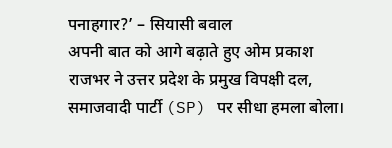पनाहगार?’ – सियासी बवाल
अपनी बात को आगे बढ़ाते हुए ओम प्रकाश राजभर ने उत्तर प्रदेश के प्रमुख विपक्षी दल, समाजवादी पार्टी (SP) पर सीधा हमला बोला।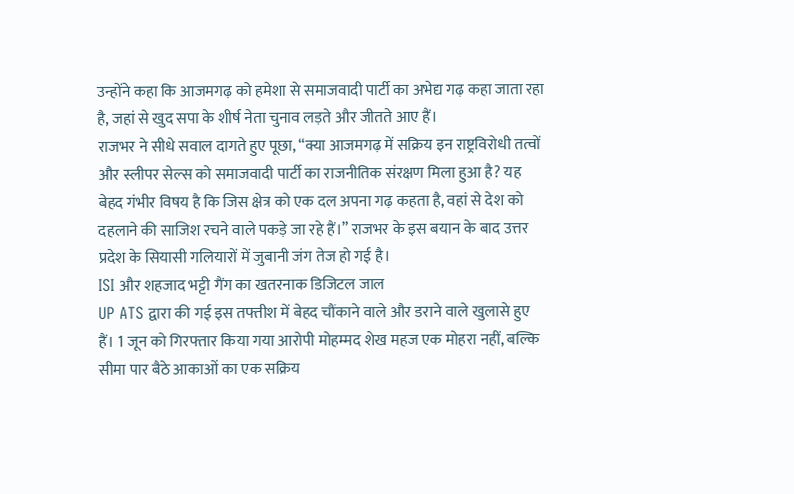उन्होंने कहा कि आजमगढ़ को हमेशा से समाजवादी पार्टी का अभेद्य गढ़ कहा जाता रहा है, जहां से खुद सपा के शीर्ष नेता चुनाव लड़ते और जीतते आए हैं।
राजभर ने सीधे सवाल दागते हुए पूछा, “क्या आजमगढ़ में सक्रिय इन राष्ट्रविरोधी तत्वों और स्लीपर सेल्स को समाजवादी पार्टी का राजनीतिक संरक्षण मिला हुआ है? यह बेहद गंभीर विषय है कि जिस क्षेत्र को एक दल अपना गढ़ कहता है, वहां से देश को दहलाने की साजिश रचने वाले पकड़े जा रहे हैं।” राजभर के इस बयान के बाद उत्तर प्रदेश के सियासी गलियारों में जुबानी जंग तेज हो गई है।
ISI और शहजाद भट्टी गैंग का खतरनाक डिजिटल जाल
UP ATS द्वारा की गई इस तफ्तीश में बेहद चौंकाने वाले और डराने वाले खुलासे हुए हैं। 1 जून को गिरफ्तार किया गया आरोपी मोहम्मद शेख महज एक मोहरा नहीं, बल्कि सीमा पार बैठे आकाओं का एक सक्रिय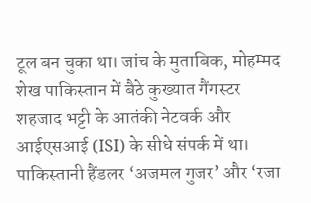टूल बन चुका था। जांच के मुताबिक, मोहम्मद शेख पाकिस्तान में बैठे कुख्यात गैंगस्टर शहजाद भट्टी के आतंकी नेटवर्क और आईएसआई (ISI) के सीधे संपर्क में था।
पाकिस्तानी हैंडलर ‘अजमल गुजर’ और ‘रजा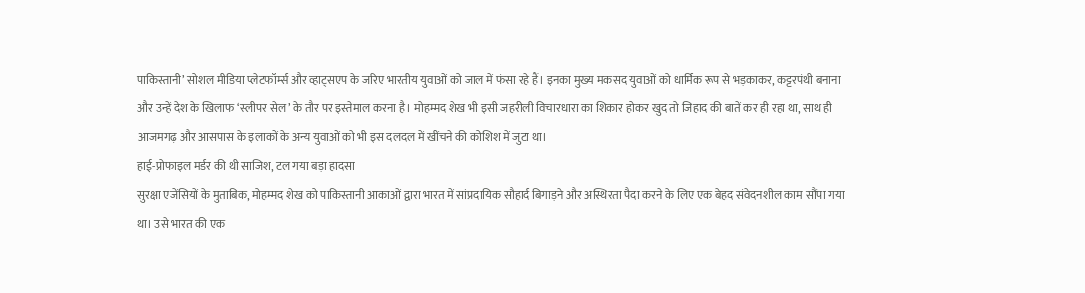पाकिस्तानी’ सोशल मीडिया प्लेटफॉर्म्स और व्हाट्सएप के जरिए भारतीय युवाओं को जाल में फंसा रहे हैं। इनका मुख्य मकसद युवाओं को धार्मिक रूप से भड़काकर, कट्टरपंथी बनाना और उन्हें देश के खिलाफ ‘स्लीपर सेल’ के तौर पर इस्तेमाल करना है। मोहम्मद शेख भी इसी जहरीली विचारधारा का शिकार होकर खुद तो जिहाद की बातें कर ही रहा था, साथ ही आजमगढ़ और आसपास के इलाकों के अन्य युवाओं को भी इस दलदल में खींचने की कोशिश में जुटा था।
हाई-प्रोफाइल मर्डर की थी साजिश, टल गया बड़ा हादसा
सुरक्षा एजेंसियों के मुताबिक, मोहम्मद शेख को पाकिस्तानी आकाओं द्वारा भारत में सांप्रदायिक सौहार्द बिगाड़ने और अस्थिरता पैदा करने के लिए एक बेहद संवेदनशील काम सौंपा गया था। उसे भारत की एक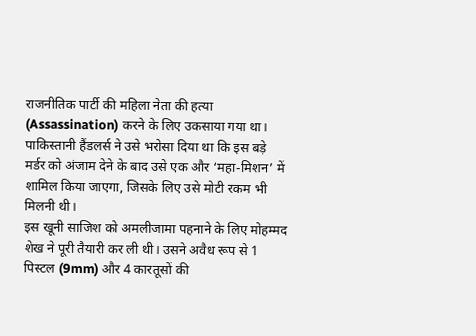राजनीतिक पार्टी की महिला नेता की हत्या (Assassination) करने के लिए उकसाया गया था। पाकिस्तानी हैंडलर्स ने उसे भरोसा दिया था कि इस बड़े मर्डर को अंजाम देने के बाद उसे एक और ‘महा-मिशन’ में शामिल किया जाएगा, जिसके लिए उसे मोटी रकम भी मिलनी थी।
इस खूनी साजिश को अमलीजामा पहनाने के लिए मोहम्मद शेख ने पूरी तैयारी कर ली थी। उसने अवैध रूप से 1 पिस्टल (9mm) और 4 कारतूसों की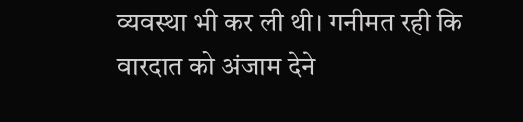व्यवस्था भी कर ली थी। गनीमत रही कि वारदात को अंजाम देने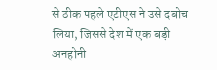से ठीक पहले एटीएस ने उसे दबोच लिया, जिससे देश में एक बड़ी अनहोनी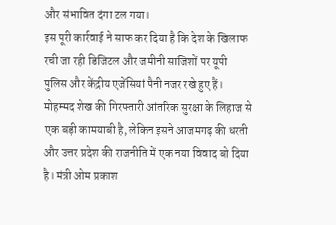और संभावित दंगा टल गया।
इस पूरी कार्रवाई ने साफ कर दिया है कि देश के खिलाफ रची जा रही डिजिटल और जमीनी साजिशों पर यूपी पुलिस और केंद्रीय एजेंसियां पैनी नजर रखे हुए हैं। मोहम्मद शेख की गिरफ्तारी आंतरिक सुरक्षा के लिहाज से एक बड़ी कामयाबी है, लेकिन इसने आजमगढ़ की धरती और उत्तर प्रदेश की राजनीति में एक नया विवाद बो दिया है। मंत्री ओम प्रकाश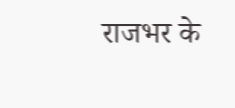राजभर के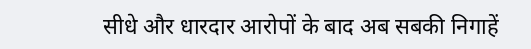सीधे और धारदार आरोपों के बाद अब सबकी निगाहें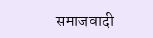समाजवादी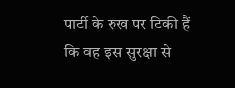पार्टी के रुख पर टिकी हैं कि वह इस सुरक्षा से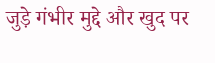जुड़े गंभीर मुद्दे और खुद पर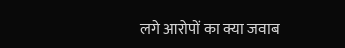लगे आरोपों का क्या जवाब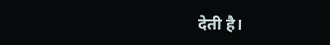देती है।